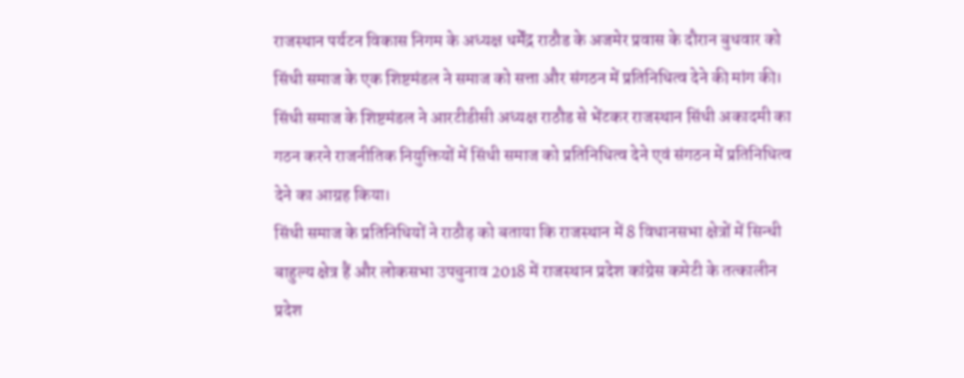राजस्थान पर्यटन विकास निगम के अध्यक्ष धर्मेंद्र राठौड के अजमेर प्रवास के दौरान बुधवार को सिंधी समाज के एक शिष्टमंडल ने समाज को सत्ता और संगठन में प्रतिनिधित्व देने की मांग की।
सिंधी समाज के शिष्टमंडल ने आरटीडीसी अध्यक्ष राठौड से भेंटकर राजस्थान सिंधी अकादमी का गठन करने राजनीतिक नियुक्तियों में सिंधी समाज को प्रतिनिधित्व देने एवं संगठन में प्रतिनिधित्व देने का आग्रह किया।
सिंधी समाज के प्रतिनिधियों ने राठौड़ को बताया कि राजस्थान में 8 विधानसभा क्षेत्रों में सिन्धी बाहुल्य क्षेत्र हैं और लोकसभा उपचुनाव 2018 में राजस्थान प्रदेश कांग्रेस कमेटी के तत्कालीन प्रदेश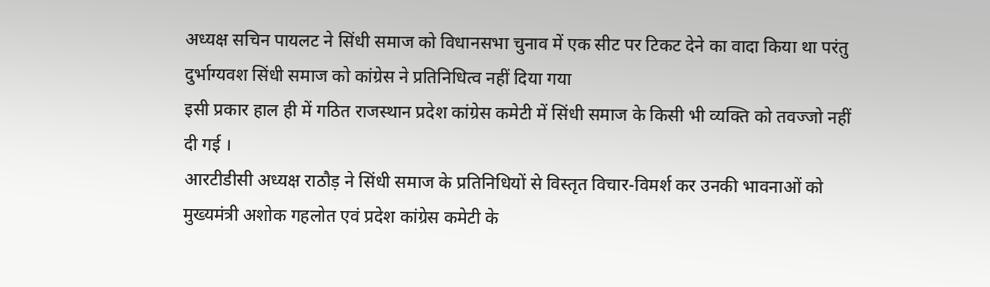अध्यक्ष सचिन पायलट ने सिंधी समाज को विधानसभा चुनाव में एक सीट पर टिकट देने का वादा किया था परंतु दुर्भाग्यवश सिंधी समाज को कांग्रेस ने प्रतिनिधित्व नहीं दिया गया
इसी प्रकार हाल ही में गठित राजस्थान प्रदेश कांग्रेस कमेटी में सिंधी समाज के किसी भी व्यक्ति को तवज्जो नहीं दी गई ।
आरटीडीसी अध्यक्ष राठौड़ ने सिंधी समाज के प्रतिनिधियों से विस्तृत विचार-विमर्श कर उनकी भावनाओं को मुख्यमंत्री अशोक गहलोत एवं प्रदेश कांग्रेस कमेटी के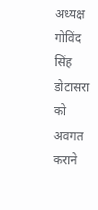अध्यक्ष गोविंद सिंह डोटासरा को अवगत कराने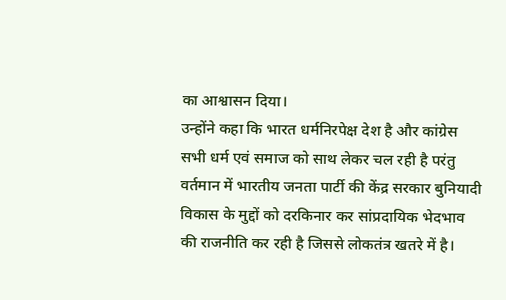का आश्वासन दिया।
उन्होंने कहा कि भारत धर्मनिरपेक्ष देश है और कांग्रेस सभी धर्म एवं समाज को साथ लेकर चल रही है परंतु वर्तमान में भारतीय जनता पार्टी की केंद्र सरकार बुनियादी विकास के मुद्दों को दरकिनार कर सांप्रदायिक भेदभाव की राजनीति कर रही है जिससे लोकतंत्र खतरे में है।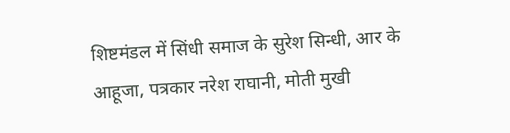शिष्टमंडल में सिंधी समाज के सुरेश सिन्धी, आर के आहूजा, पत्रकार नरेश राघानी, मोती मुखी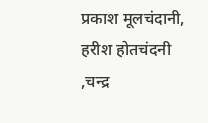प्रकाश मूलचंदानी, हरीश होतचंदनी ,चन्द्र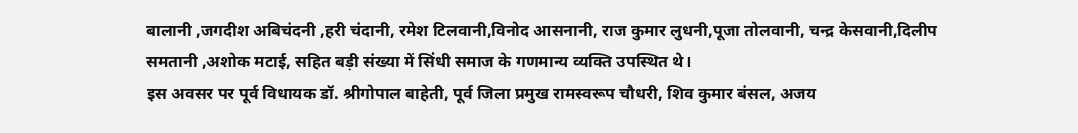बालानी ,जगदीश अबिचंदनी ,हरी चंदानी, रमेश टिलवानी,विनोद आसनानी, राज कुमार लुधनी,पूजा तोलवानी, चन्द्र केसवानी,दिलीप समतानी ,अशोक मटाई, सहित बड़ी संख्या में सिंधी समाज के गणमान्य व्यक्ति उपस्थित थे।
इस अवसर पर पूर्व विधायक डॉ. श्रीगोपाल बाहेती, पूर्व जिला प्रमुख रामस्वरूप चौधरी, शिव कुमार बंसल, अजय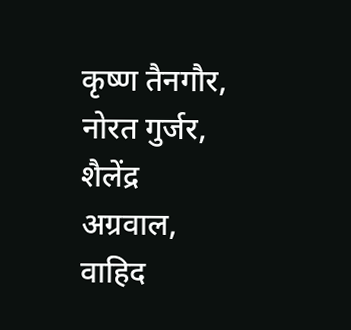कृष्ण तैनगौर, नोरत गुर्जर, शैलेंद्र अग्रवाल, वाहिद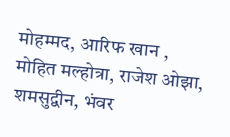मोहम्मद, आरिफ खान , मोहित मल्होत्रा, राजेश ओझा, शमसुद्वीन, भंवर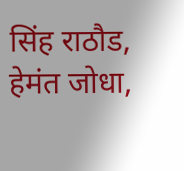सिंह राठौड, हेमंत जोधा,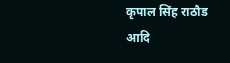कृपाल सिंह राठौड आदि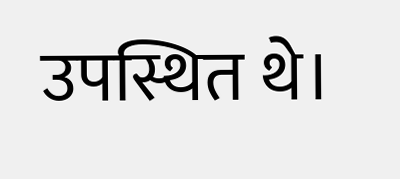उपस्थित थे।